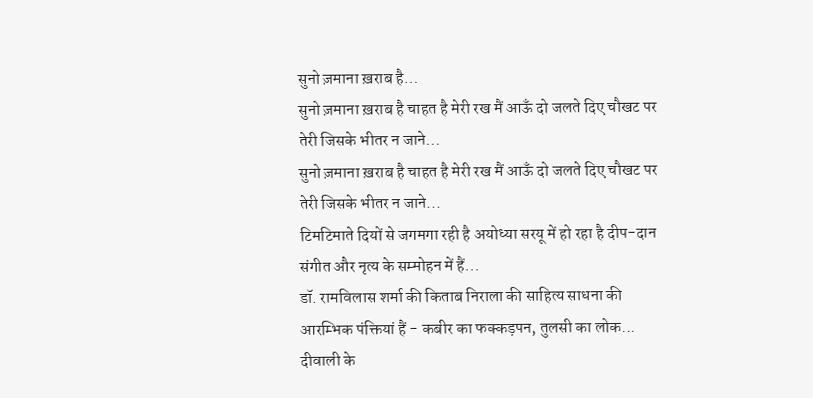सुनो ज़माना ख़राब है…
सुनो ज़माना ख़राब है चाहत है मेरी रख मैं आऊँ दो जलते दिए चौखट पर तेरी जिसके भीतर न जाने...
सुनो ज़माना ख़राब है चाहत है मेरी रख मैं आऊँ दो जलते दिए चौखट पर तेरी जिसके भीतर न जाने...
टिमटिमाते दियों से जगमगा रही है अयोध्या सरयू में हो रहा है दीप-दान संगीत और नृत्य के सम्मोहन में हैं...
डॉ. रामविलास शर्मा की किताब निराला की साहित्य साधना की आरम्भिक पंक्तियां हैं - कबीर का फक्कड़पन, तुलसी का लोक...
दीवाली के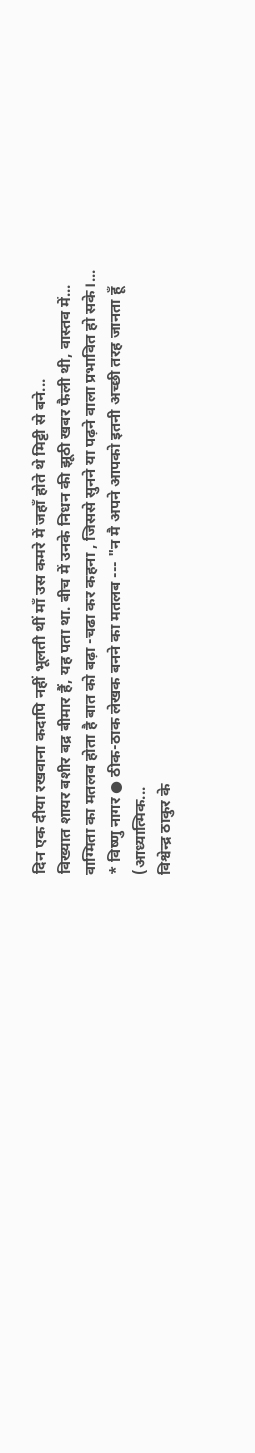दिन एक दीया रखवाना कदापि नहीं भूलती थीं माँ उस कमरे में जहाँ होते थे मिट्टी से बने...
विख्यात शायर बशीर बद्र बीमार हैं, यह पता था. बीच में उनके निधन की झूठी खबर फैली थी, वास्तव में...
वाग्मिता का मतलब होता है बात को बढ़ा -चढा कर कहना , जिससे सुनने या पढ़ने वाला प्रभावित हो सके।...
* विष्णु नागर ● ठीक-ठाक लेखक बनने का मतलब --- "न मै अपने आपको इतनी अच्छी तरह जानता हूँ (आध्यात्मिक...
विश्वेन्द्र ठाकुर के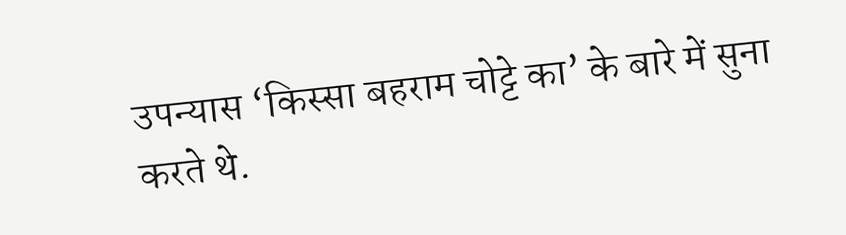उपन्यास ‘किस्सा बहराम चोट्टे का’ के बारे में सुना करते थे.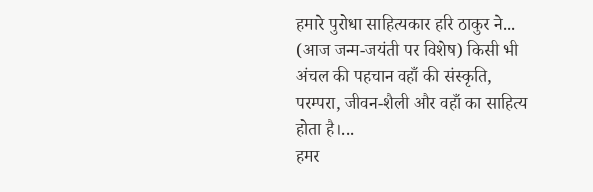हमारे पुरोधा साहित्यकार हरि ठाकुर ने...
(आज जन्म-जयंती पर विशेष) किसी भी अंचल की पहचान वहाँ की संस्कृति, परम्परा, जीवन-शैली और वहाँ का साहित्य होता है।...
हमर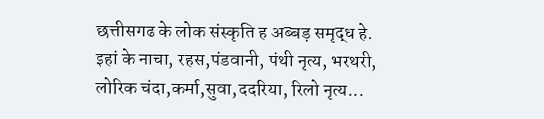छत्तीसगढ के लोक संस्कृति ह अब्बड़ समृद्ध हे. इहां के नाचा, रहस,पंडवानी, पंथी नृत्य, भरथरी, लोरिक चंदा,कर्मा,सुवा,ददरिया, रिलो नृत्य...